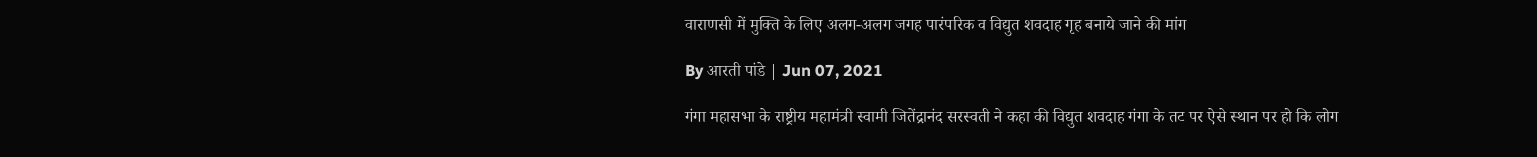वाराणसी में मुक्ति के लिए अलग-अलग जगह पारंपरिक व विद्युत शवदाह गृह बनाये जाने की मांग

By आरती पांडे | Jun 07, 2021

गंगा महासभा के राष्ट्रीय महामंत्री स्वामी जितेंद्रानंद सरस्वती ने कहा की विद्युत शवदाह गंगा के तट पर ऐसे स्थान पर हो कि लोग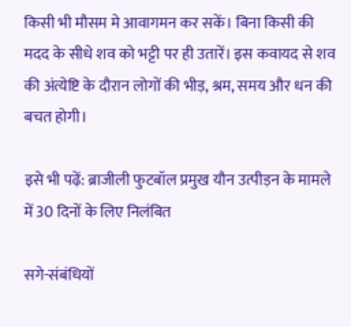किसी भी मौसम मे आवागमन कर सकें। बिना किसी की मदद के सीधे शव को भट्टी पर ही उतारें। इस कवायद से शव की अंत्येष्टि के दौरान लोगों की भीड़, श्रम, समय और धन की बचत होगी।

इसे भी पढ़ें: ब्राजीली फुटबॉल प्रमुख यौन उत्पीड़न के मामले में 30 दिनों के लिए निलंबित

सगे-संबंधियों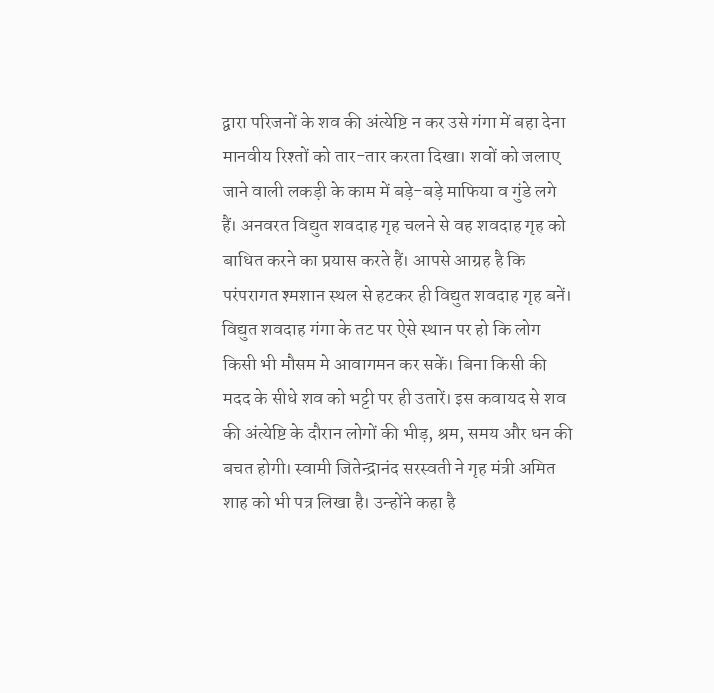द्वारा परिजनों के शव की अंत्येष्टि न कर उसे गंगा में बहा देना मानवीय रिश्तों को तार-तार करता दिखा। शवों को जलाए जाने वाली लकड़ी के काम में बड़े-बड़े माफिया व गुंडे लगे हैं। अनवरत विद्युत शवदाह गृह चलने से वह शवदाह गृह को बाधित करने का प्रयास करते हैं। आपसे आग्रह है कि परंपरागत श्मशान स्थल से हटकर ही विद्युत शवदाह गृह बनें। विद्युत शवदाह गंगा के तट पर ऐसे स्थान पर हो कि लोग किसी भी मौसम मे आवागमन कर सकें। बिना किसी की मदद के सीधे शव को भट्टी पर ही उतारें। इस कवायद से शव की अंत्येष्टि के दौरान लोगों की भीड़, श्रम, समय और धन की बचत होगी। स्वामी जितेन्द्रानंद सरस्वती ने गृह मंत्री अमित शाह को भी पत्र लिखा है। उन्होंने कहा है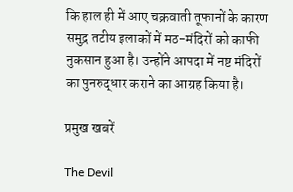कि हाल ही में आए चक्रवाती तूफानों के कारण समुद्र तटीय इलाकों में मठ-मंदिरों को काफी नुकसान हुआ है। उन्होंने आपदा में नष्ट मंदिरों का पुनरुद्धार कराने का आग्रह किया है।

प्रमुख खबरें

The Devil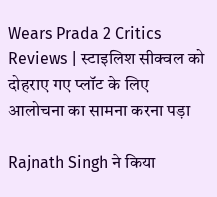Wears Prada 2 Critics Reviews | स्टाइलिश सीक्वल को दोहराए गए प्लॉट के लिए आलोचना का सामना करना पड़ा

Rajnath Singh ने किया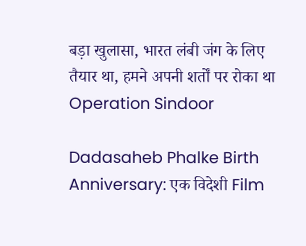बड़ा खुलासा, भारत लंबी जंग के लिए तैयार था, हमने अपनी शर्तों पर रोका था Operation Sindoor

Dadasaheb Phalke Birth Anniversary: एक विदेशी Film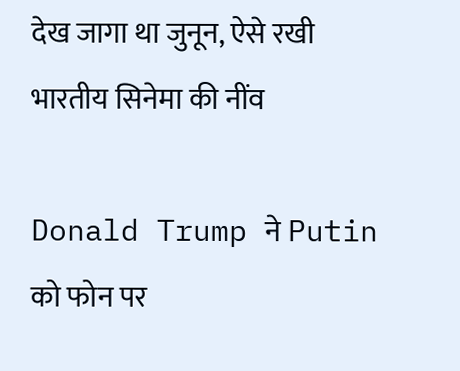देख जागा था जुनून, ऐसे रखी भारतीय सिनेमा की नींव

Donald Trump ने Putin को फोन पर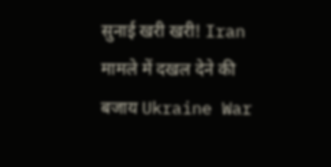सुनाई खरी खरी! Iran मामले में दखल देने की बजाय Ukraine War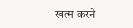खत्म करने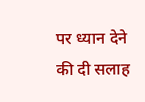पर ध्यान देने की दी सलाह